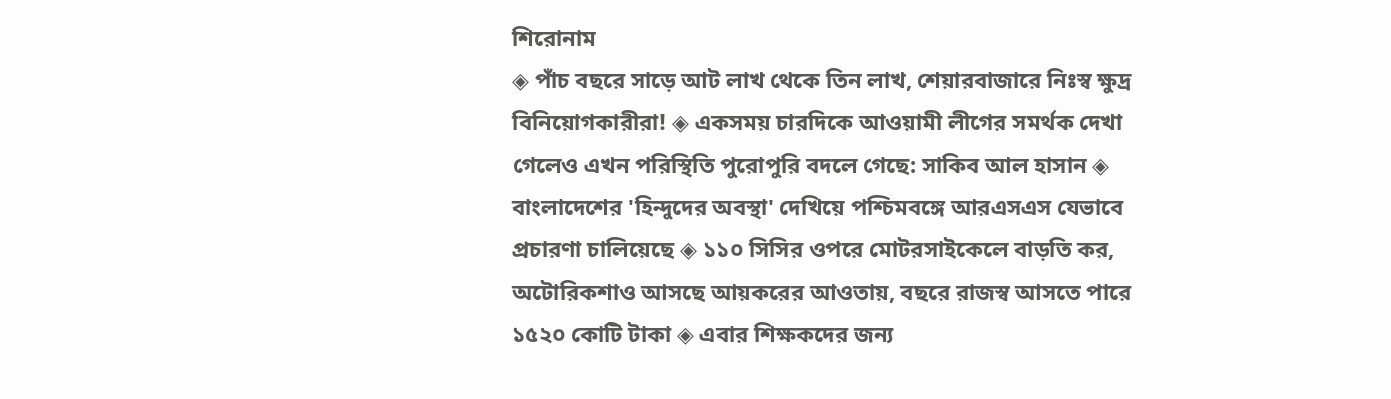শিরোনাম
◈ পাঁচ বছরে সাড়ে আট লাখ থেকে তিন লাখ, শেয়ারবাজারে নিঃস্ব ক্ষুদ্র বিনিয়োগকারীরা! ◈ একসময় চারদিকে আওয়ামী লীগের সমর্থক দেখা গেলেও এখন পরিস্থিতি পুরোপুরি বদলে গেছে: সাকিব আল হাসান ◈ বাংলাদেশের 'হিন্দুদের অবস্থা' দেখিয়ে পশ্চিমবঙ্গে আরএসএস যেভাবে প্রচারণা চালিয়েছে ◈ ১১০ সিসির ওপরে মোটরসাইকেলে বাড়তি কর, অটোরিকশাও আসছে আয়করের আওতায়, বছরে রাজস্ব আসতে পারে ১৫২০ কোটি টাকা ◈ এবার শিক্ষকদের জন্য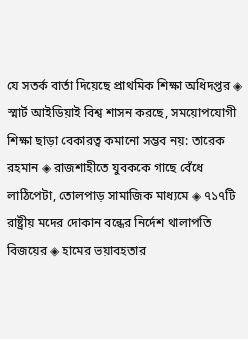যে সতর্ক বার্তা দিয়েছে প্রাথমিক শিক্ষা অধিদপ্তর ◈ স্মার্ট আইডিয়াই বিশ্ব শাসন করছে, সময়োপযোগী শিক্ষা ছাড়া বেকারত্ব কমানো সম্ভব নয়: তারেক রহমান ◈ রাজশাহীতে যুবককে গাছে বেঁধে লাঠিপেটা, তোলপাড় সামাজিক মাধ্যমে ◈ ৭১৭টি রাষ্ট্রীয় মদের দোকান বন্ধের নির্দেশ থালাপতি বিজয়ের ◈ হামের ভয়াবহতার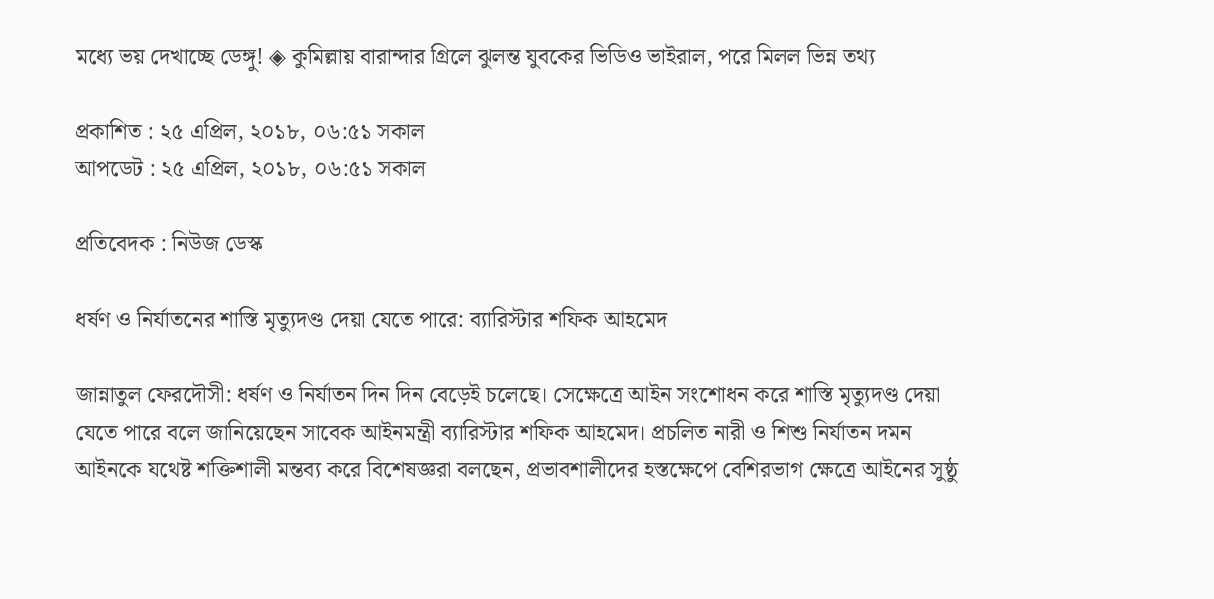মধ্যে ভয় দেখাচ্ছে ডেঙ্গু! ◈ কুমিল্লায় বারান্দার গ্রিলে ঝুলন্ত যুবকের ভিডিও ভাইরাল, পরে মিলল ভিন্ন তথ্য

প্রকাশিত : ২৫ এপ্রিল, ২০১৮, ০৬:৫১ সকাল
আপডেট : ২৫ এপ্রিল, ২০১৮, ০৬:৫১ সকাল

প্রতিবেদক : নিউজ ডেস্ক

ধর্ষণ ও নির্যাতনের শাস্তি মৃত্যুদণ্ড দেয়া যেতে পারে: ব্যারিস্টার শফিক আহমেদ

জান্নাতুল ফেরদৌসী: ধর্ষণ ও নির্যাতন দিন দিন বেড়েই চলেছে। সেক্ষেত্রে আইন সংশোধন করে শাস্তি মৃত্যুদণ্ড দেয়া যেতে পারে বলে জানিয়েছেন সাবেক আইনমন্ত্রী ব্যারিস্টার শফিক আহমেদ। প্রচলিত নারী ও শিশু নির্যাতন দমন আইনকে যথেষ্ট শক্তিশালী মন্তব্য করে বিশেষজ্ঞরা বলছেন, প্রভাবশালীদের হস্তক্ষেপে বেশিরভাগ ক্ষেত্রে আইনের সুষ্ঠু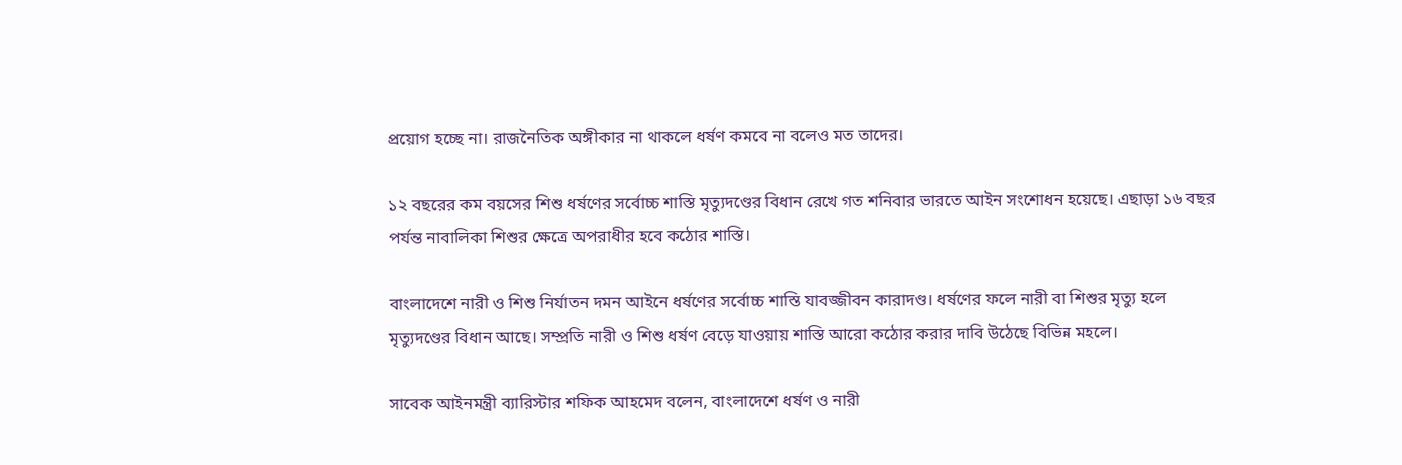প্রয়োগ হচ্ছে না। রাজনৈতিক অঙ্গীকার না থাকলে ধর্ষণ কমবে না বলেও মত তাদের।

১২ বছরের কম বয়সের শিশু ধর্ষণের সর্বোচ্চ শাস্তি মৃত্যুদণ্ডের বিধান রেখে গত শনিবার ভারতে আইন সংশোধন হয়েছে। এছাড়া ১৬ বছর পর্যন্ত নাবালিকা শিশুর ক্ষেত্রে অপরাধীর হবে কঠোর শাস্তি।

বাংলাদেশে নারী ও শিশু নির্যাতন দমন আইনে ধর্ষণের সর্বোচ্চ শাস্তি যাবজ্জীবন কারাদণ্ড। ধর্ষণের ফলে নারী বা শিশুর মৃত্যু হলে মৃত্যুদণ্ডের বিধান আছে। সম্প্রতি নারী ও শিশু ধর্ষণ বেড়ে যাওয়ায় শাস্তি আরো কঠোর করার দাবি উঠেছে বিভিন্ন মহলে।

সাবেক আইনমন্ত্রী ব্যারিস্টার শফিক আহমেদ বলেন, বাংলাদেশে ধর্ষণ ও নারী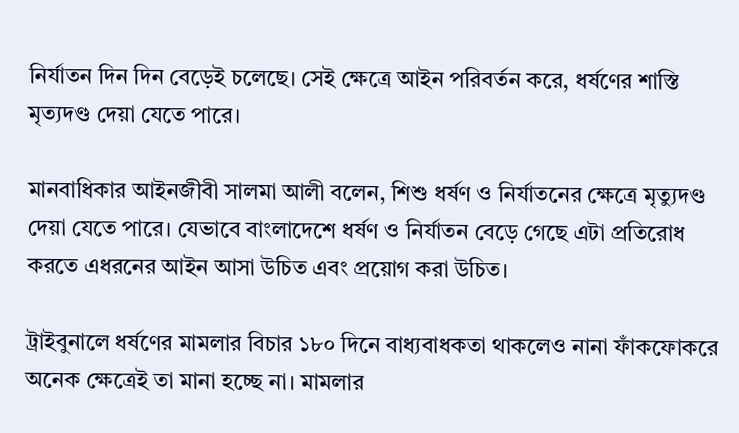নির্যাতন দিন দিন বেড়েই চলেছে। সেই ক্ষেত্রে আইন পরিবর্তন করে, ধর্ষণের শাস্তি মৃত্যদণ্ড দেয়া যেতে পারে।

মানবাধিকার আইনজীবী সালমা আলী বলেন, শিশু ধর্ষণ ও নির্যাতনের ক্ষেত্রে মৃত্যুদণ্ড দেয়া যেতে পারে। যেভাবে বাংলাদেশে ধর্ষণ ও নির্যাতন বেড়ে গেছে এটা প্রতিরোধ করতে এধরনের আইন আসা উচিত এবং প্রয়োগ করা উচিত।

ট্রাইবুনালে ধর্ষণের মামলার বিচার ১৮০ দিনে বাধ্যবাধকতা থাকলেও নানা ফাঁকফোকরে অনেক ক্ষেত্রেই তা মানা হচ্ছে না। মামলার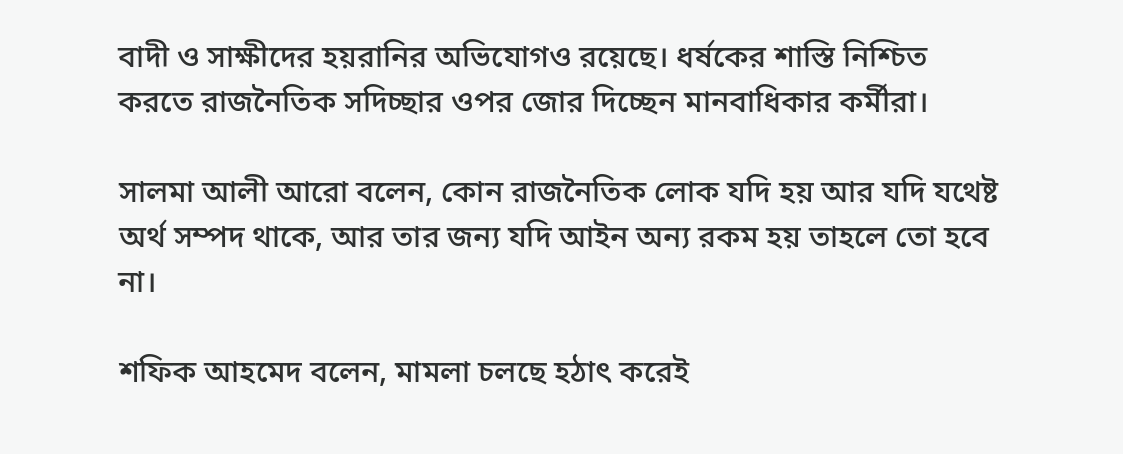বাদী ও সাক্ষীদের হয়রানির অভিযোগও রয়েছে। ধর্ষকের শাস্তি নিশ্চিত করতে রাজনৈতিক সদিচ্ছার ওপর জোর দিচ্ছেন মানবাধিকার কর্মীরা।

সালমা আলী আরো বলেন, কোন রাজনৈতিক লোক যদি হয় আর যদি যথেষ্ট অর্থ সম্পদ থাকে, আর তার জন্য যদি আইন অন্য রকম হয় তাহলে তো হবে না।

শফিক আহমেদ বলেন, মামলা চলছে হঠাৎ করেই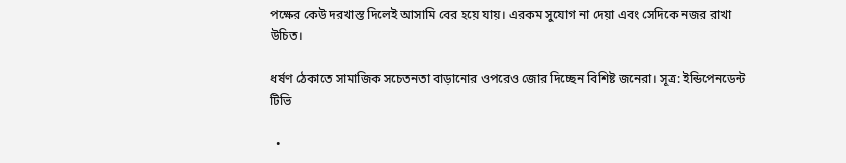পক্ষের কেউ দরখাস্ত দিলেই আসামি বের হয়ে যায়। এরকম সুযোগ না দেয়া এবং সেদিকে নজর রাখা উচিত।

ধর্ষণ ঠেকাতে সামাজিক সচেতনতা বাড়ানোর ওপরেও জোর দিচ্ছেন বিশিষ্ট জনেরা। সূত্র: ইন্ডিপেনডেন্ট টিভি

  •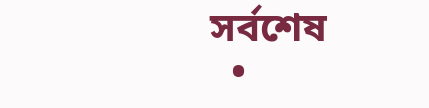সর্বশেষ
  •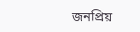জনপ্রিয়